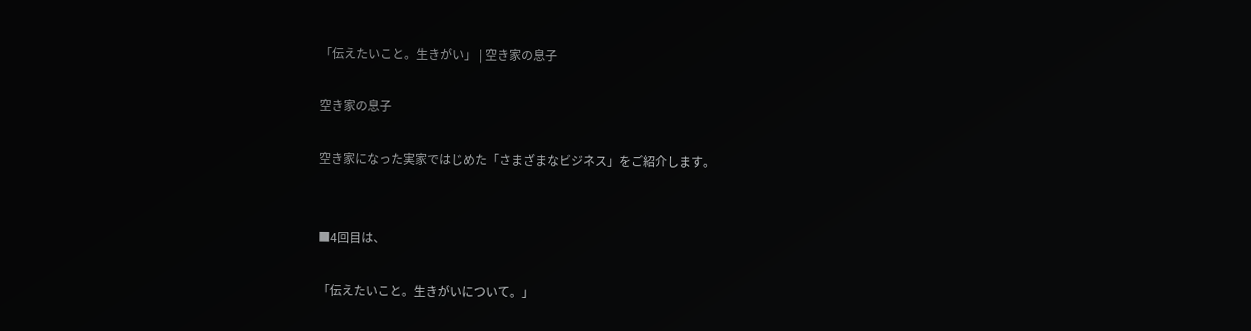「伝えたいこと。生きがい」 | 空き家の息子

空き家の息子

空き家になった実家ではじめた「さまざまなビジネス」をご紹介します。


■4回目は、

「伝えたいこと。生きがいについて。」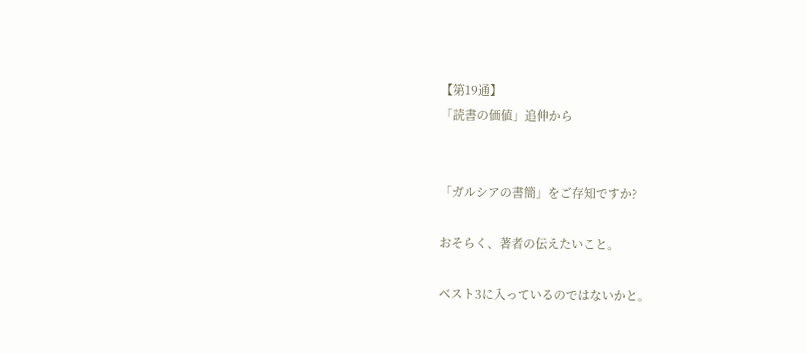【第19通】
「読書の価値」追伸から


「ガルシアの書簡」をご存知ですか?

おそらく、著者の伝えたいこと。

ベスト3に入っているのではないかと。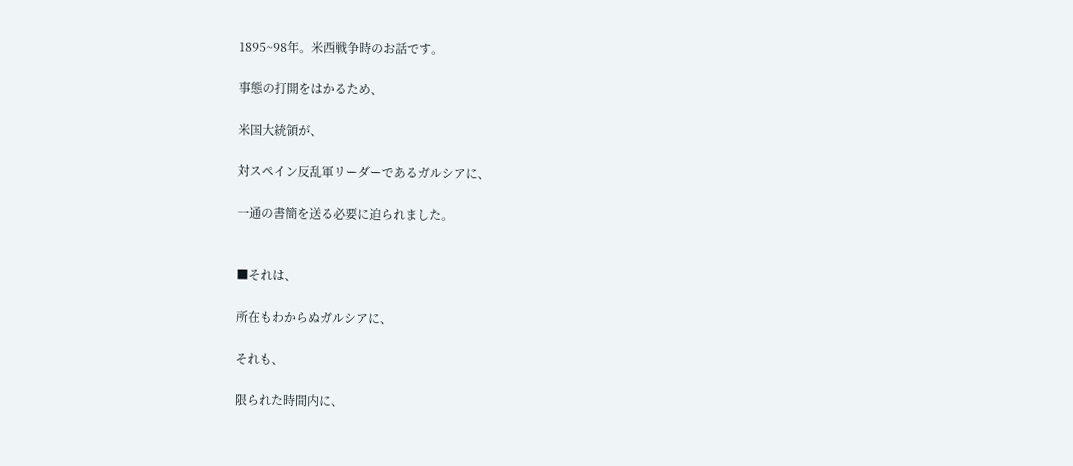1895~98年。米西戦争時のお話です。

事態の打開をはかるため、

米国大統領が、

対スペイン反乱軍リーダーであるガルシアに、

一通の書簡を送る必要に迫られました。


■それは、

所在もわからぬガルシアに、

それも、

限られた時間内に、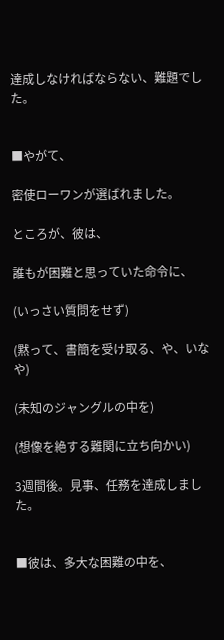達成しなければならない、難題でした。


■やがて、

密使ローワンが選ばれました。

ところが、彼は、

誰もが困難と思っていた命令に、

(いっさい質問をせず)

(黙って、書簡を受け取る、や、いなや)

(未知のジャングルの中を)

(想像を絶する難関に立ち向かい)

3週間後。見事、任務を達成しました。


■彼は、多大な困難の中を、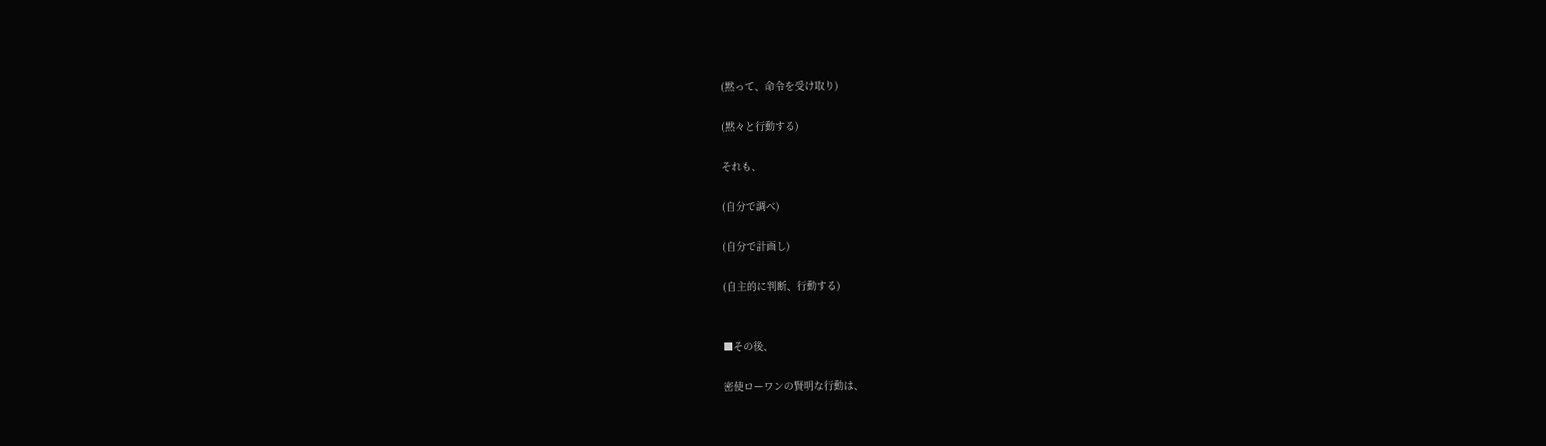(黙って、命令を受け取り)

(黙々と行動する)

それも、

(自分で調べ)

(自分で計画し)

(自主的に判断、行動する)


■その後、

密使ローワンの賢明な行動は、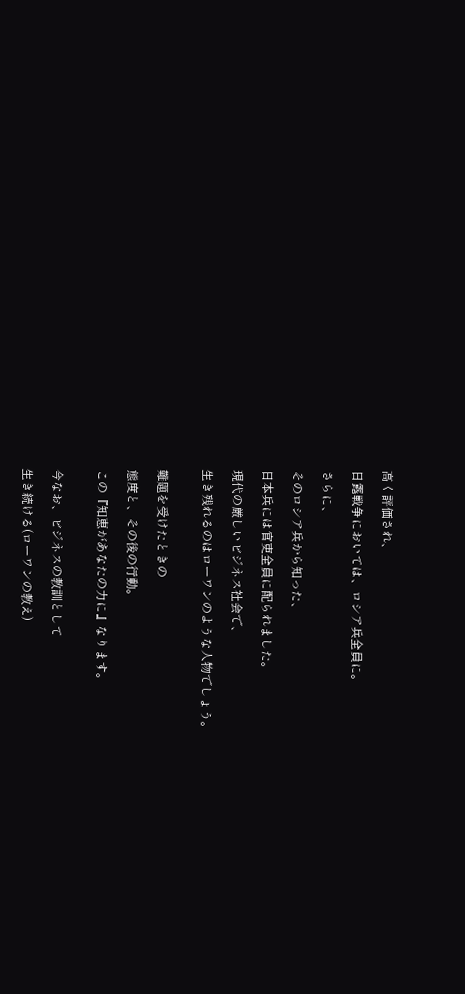高く評価され、

日露戦争においては、ロシア兵全員に。

さらに、

そのロシア兵から知った、

日本兵には官吏全員に配られました。

現代の厳しいビジネス社会で、

生き残れるのはローワンのような人物でしょう。


難題を受けたときの

態度と、その後の行動。

この『知恵があなたの力に』なります。


今なお、ビジネスの教訓として

生き続ける(ローワンの教え)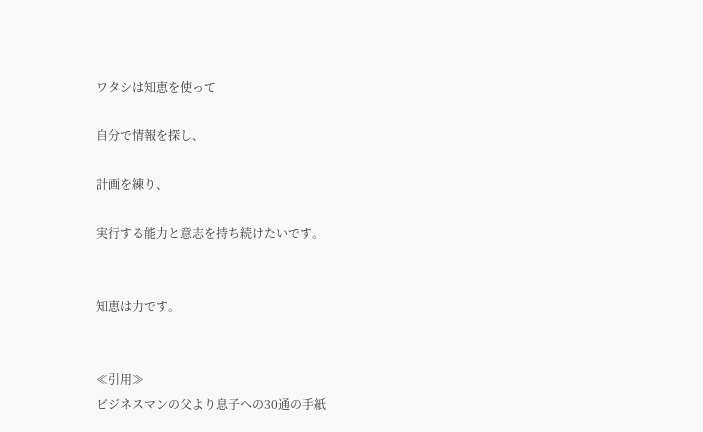ワタシは知恵を使って

自分で情報を探し、

計画を練り、

実行する能力と意志を持ち続けたいです。


知恵は力です。


≪引用≫
ビジネスマンの父より息子への30通の手紙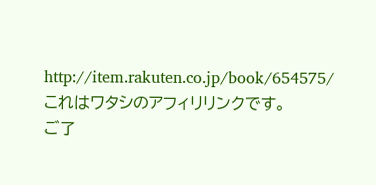http://item.rakuten.co.jp/book/654575/
これはワタシのアフィリリンクです。
ご了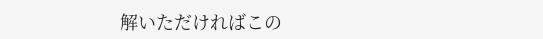解いただければこの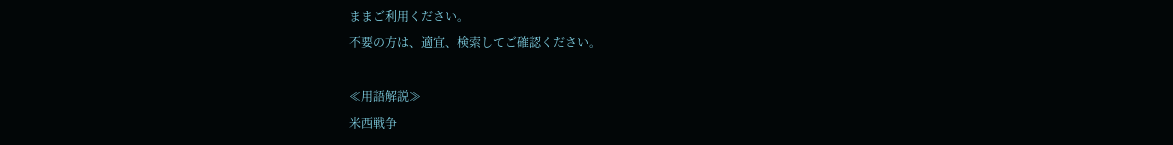ままご利用ください。
不要の方は、適宜、検索してご確認ください。

≪用語解説≫
米西戦争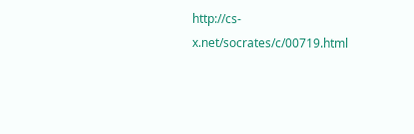http://cs-x.net/socrates/c/00719.html